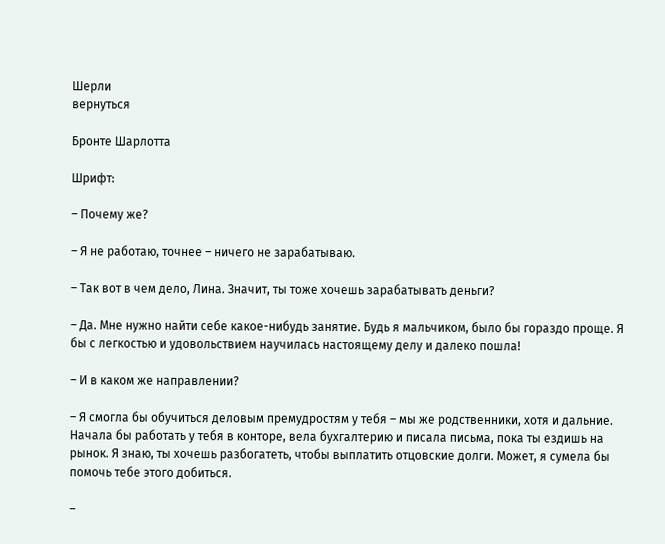Шерли
вернуться

Бронте Шарлотта

Шрифт:

– Почему же?

– Я не работаю, точнее – ничего не зарабатываю.

– Так вот в чем дело, Лина. Значит, ты тоже хочешь зарабатывать деньги?

– Да. Мне нужно найти себе какое-нибудь занятие. Будь я мальчиком, было бы гораздо проще. Я бы с легкостью и удовольствием научилась настоящему делу и далеко пошла!

– И в каком же направлении?

– Я смогла бы обучиться деловым премудростям у тебя – мы же родственники, хотя и дальние. Начала бы работать у тебя в конторе, вела бухгалтерию и писала письма, пока ты ездишь на рынок. Я знаю, ты хочешь разбогатеть, чтобы выплатить отцовские долги. Может, я сумела бы помочь тебе этого добиться.

–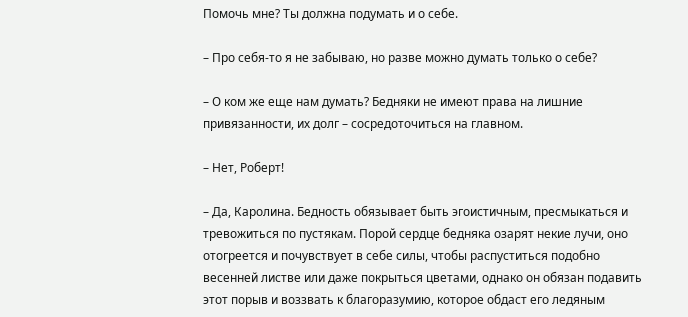Помочь мне? Ты должна подумать и о себе.

– Про себя-то я не забываю, но разве можно думать только о себе?

– О ком же еще нам думать? Бедняки не имеют права на лишние привязанности, их долг – сосредоточиться на главном.

– Нет, Роберт!

– Да, Каролина. Бедность обязывает быть эгоистичным, пресмыкаться и тревожиться по пустякам. Порой сердце бедняка озарят некие лучи, оно отогреется и почувствует в себе силы, чтобы распуститься подобно весенней листве или даже покрыться цветами, однако он обязан подавить этот порыв и воззвать к благоразумию, которое обдаст его ледяным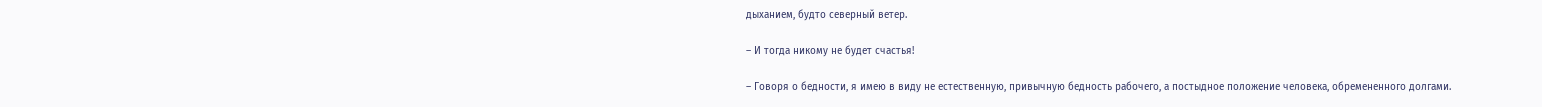дыханием, будто северный ветер.

– И тогда никому не будет счастья!

– Говоря о бедности, я имею в виду не естественную, привычную бедность рабочего, а постыдное положение человека, обремененного долгами.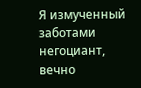Я измученный заботами негоциант, вечно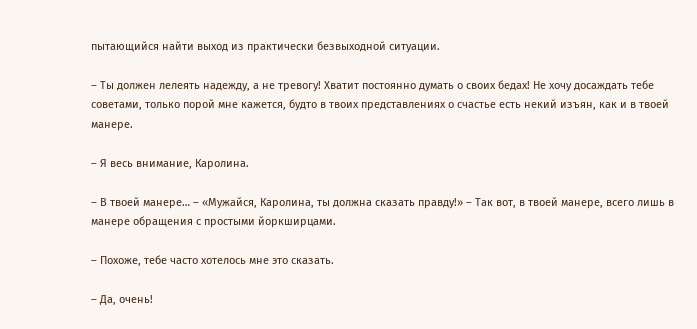пытающийся найти выход из практически безвыходной ситуации.

– Ты должен лелеять надежду, а не тревогу! Хватит постоянно думать о своих бедах! Не хочу досаждать тебе советами, только порой мне кажется, будто в твоих представлениях о счастье есть некий изъян, как и в твоей манере.

– Я весь внимание, Каролина.

– В твоей манере… – «Мужайся, Каролина, ты должна сказать правду!» – Так вот, в твоей манере, всего лишь в манере обращения с простыми йоркширцами.

– Похоже, тебе часто хотелось мне это сказать.

– Да, очень!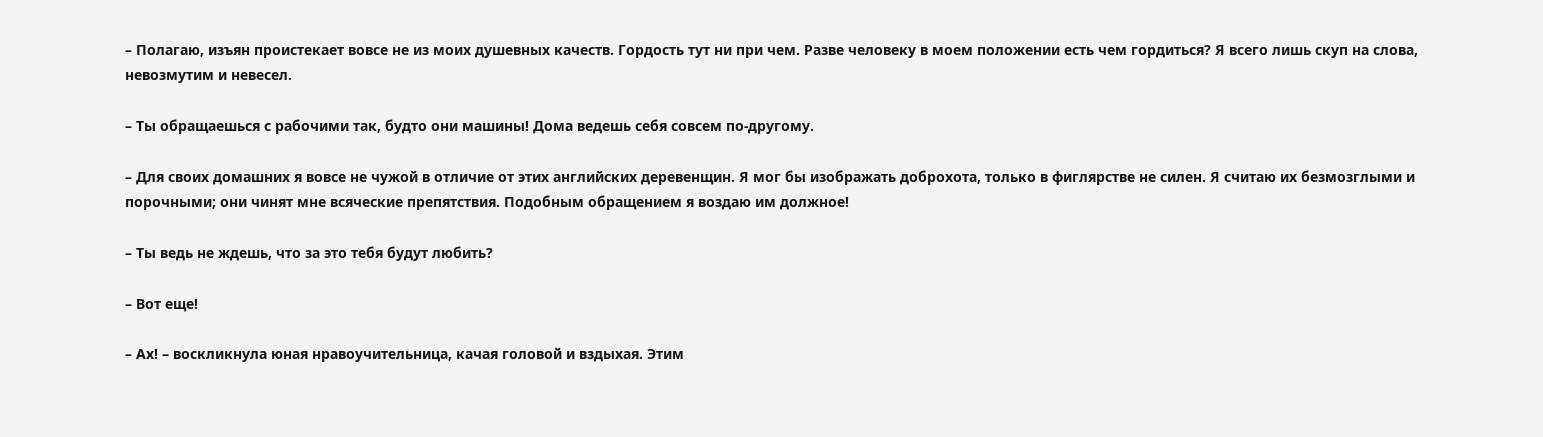– Полагаю, изъян проистекает вовсе не из моих душевных качеств. Гордость тут ни при чем. Разве человеку в моем положении есть чем гордиться? Я всего лишь скуп на слова, невозмутим и невесел.

– Ты обращаешься с рабочими так, будто они машины! Дома ведешь себя совсем по-другому.

– Для своих домашних я вовсе не чужой в отличие от этих английских деревенщин. Я мог бы изображать доброхота, только в фиглярстве не силен. Я считаю их безмозглыми и порочными; они чинят мне всяческие препятствия. Подобным обращением я воздаю им должное!

– Ты ведь не ждешь, что за это тебя будут любить?

– Вот еще!

– Ах! – воскликнула юная нравоучительница, качая головой и вздыхая. Этим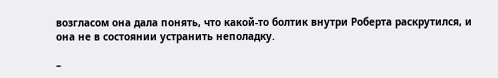возгласом она дала понять, что какой-то болтик внутри Роберта раскрутился, и она не в состоянии устранить неполадку.

–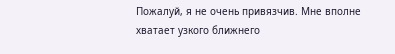Пожалуй, я не очень привязчив. Мне вполне хватает узкого ближнего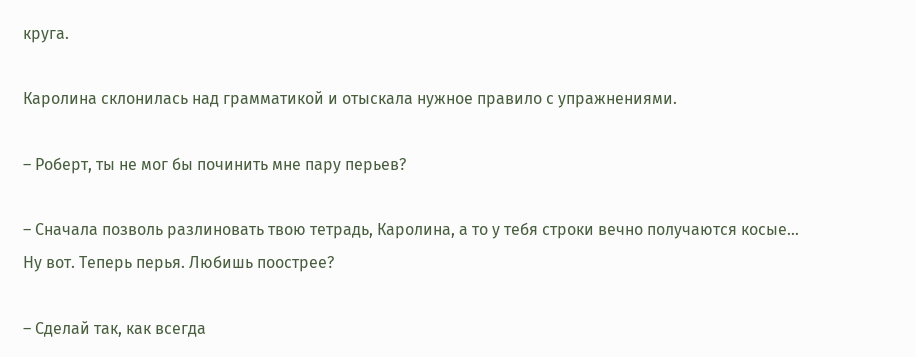круга.

Каролина склонилась над грамматикой и отыскала нужное правило с упражнениями.

– Роберт, ты не мог бы починить мне пару перьев?

– Сначала позволь разлиновать твою тетрадь, Каролина, а то у тебя строки вечно получаются косые… Ну вот. Теперь перья. Любишь поострее?

– Сделай так, как всегда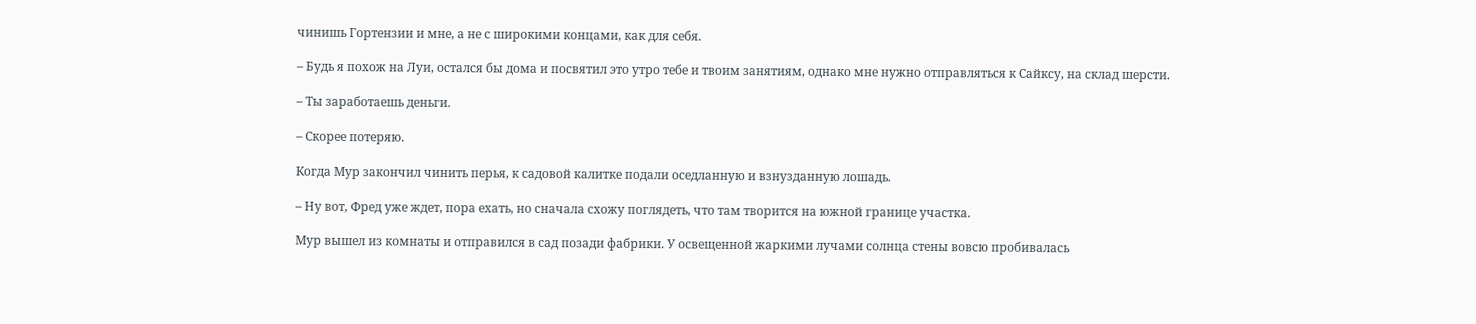чинишь Гортензии и мне, а не с широкими концами, как для себя.

– Будь я похож на Луи, остался бы дома и посвятил это утро тебе и твоим занятиям, однако мне нужно отправляться к Сайксу, на склад шерсти.

– Ты заработаешь деньги.

– Скорее потеряю.

Когда Мур закончил чинить перья, к садовой калитке подали оседланную и взнузданную лошадь.

– Ну вот, Фред уже ждет, пора ехать, но сначала схожу поглядеть, что там творится на южной границе участка.

Мур вышел из комнаты и отправился в сад позади фабрики. У освещенной жаркими лучами солнца стены вовсю пробивалась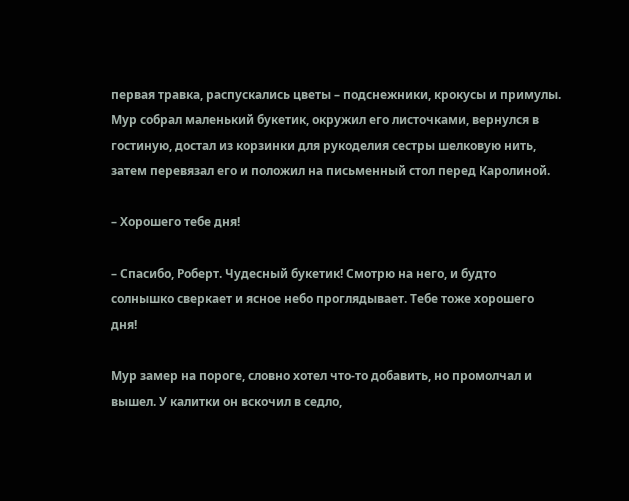первая травка, распускались цветы – подснежники, крокусы и примулы. Мур собрал маленький букетик, окружил его листочками, вернулся в гостиную, достал из корзинки для рукоделия сестры шелковую нить, затем перевязал его и положил на письменный стол перед Каролиной.

– Хорошего тебе дня!

– Спасибо, Роберт. Чудесный букетик! Смотрю на него, и будто солнышко сверкает и ясное небо проглядывает. Тебе тоже хорошего дня!

Мур замер на пороге, словно хотел что-то добавить, но промолчал и вышел. У калитки он вскочил в седло,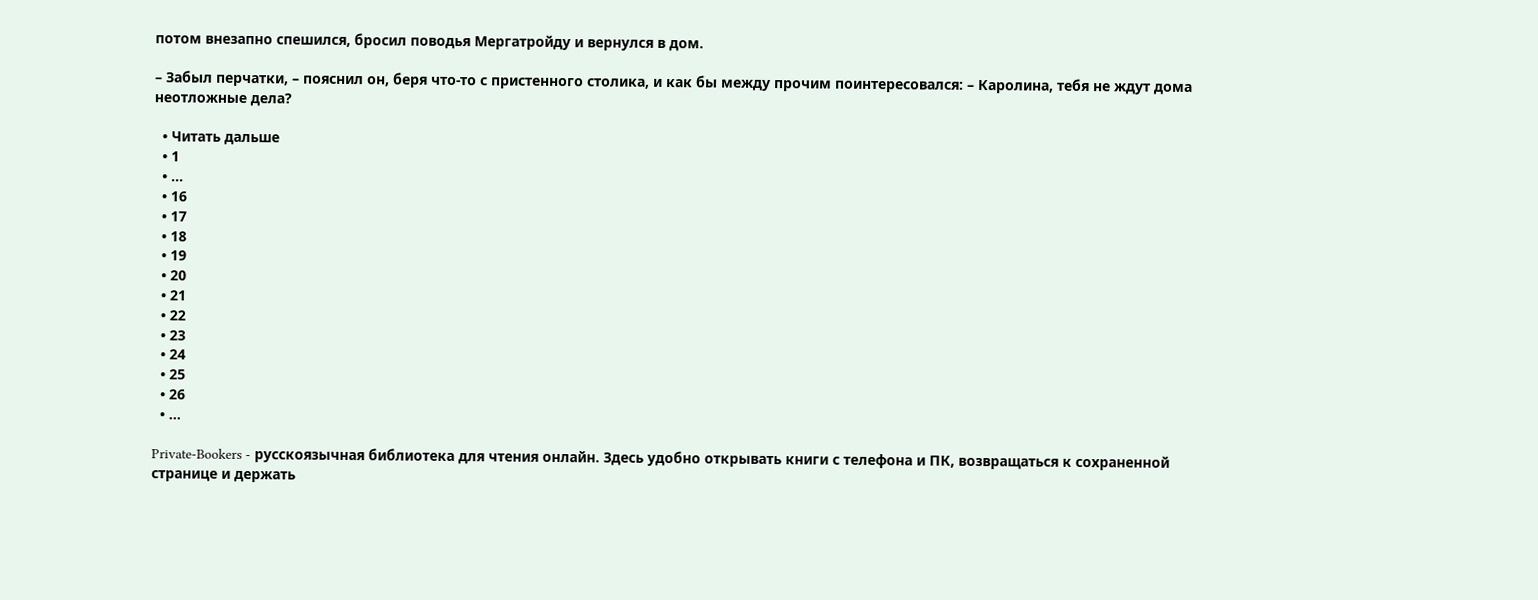потом внезапно спешился, бросил поводья Мергатройду и вернулся в дом.

– Забыл перчатки, – пояснил он, беря что-то с пристенного столика, и как бы между прочим поинтересовался: – Каролина, тебя не ждут дома неотложные дела?

  • Читать дальше
  • 1
  • ...
  • 16
  • 17
  • 18
  • 19
  • 20
  • 21
  • 22
  • 23
  • 24
  • 25
  • 26
  • ...

Private-Bookers - русскоязычная библиотека для чтения онлайн. Здесь удобно открывать книги с телефона и ПК, возвращаться к сохраненной странице и держать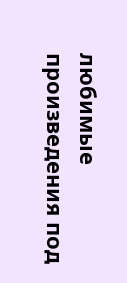любимые произведения под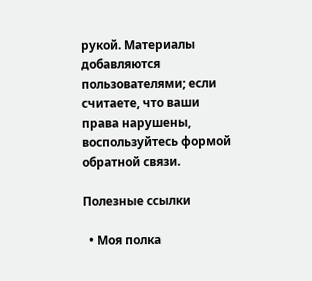рукой. Материалы добавляются пользователями; если считаете, что ваши права нарушены, воспользуйтесь формой обратной связи.

Полезные ссылки

  • Моя полка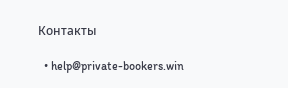Контакты

  • help@private-bookers.win